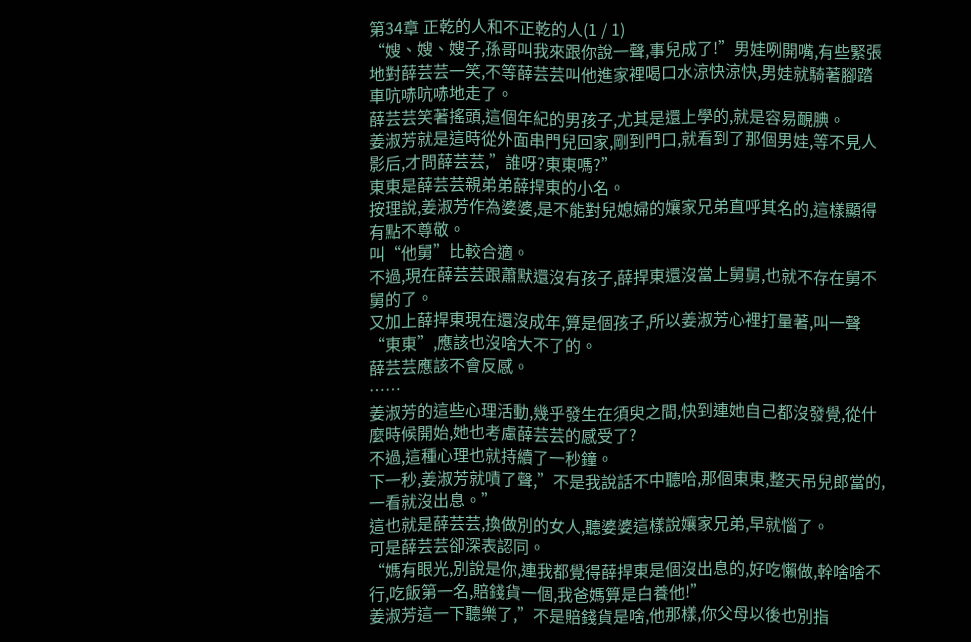第34章 正乾的人和不正乾的人(1 / 1)
“嫂、嫂、嫂子,孫哥叫我來跟你說一聲,事兒成了!”男娃咧開嘴,有些緊張地對薛芸芸一笑,不等薛芸芸叫他進家裡喝口水涼快涼快,男娃就騎著腳踏車吭哧吭哧地走了。
薛芸芸笑著搖頭,這個年紀的男孩子,尤其是還上學的,就是容易靦腆。
姜淑芳就是這時從外面串門兒回家,剛到門口,就看到了那個男娃,等不見人影后,才問薛芸芸,”誰呀?東東嗎?”
東東是薛芸芸親弟弟薛捍東的小名。
按理說,姜淑芳作為婆婆,是不能對兒媳婦的孃家兄弟直呼其名的,這樣顯得有點不尊敬。
叫“他舅”比較合適。
不過,現在薛芸芸跟蕭默還沒有孩子,薛捍東還沒當上舅舅,也就不存在舅不舅的了。
又加上薛捍東現在還沒成年,算是個孩子,所以姜淑芳心裡打量著,叫一聲“東東”,應該也沒啥大不了的。
薛芸芸應該不會反感。
……
姜淑芳的這些心理活動,幾乎發生在須臾之間,快到連她自己都沒發覺,從什麼時候開始,她也考慮薛芸芸的感受了?
不過,這種心理也就持續了一秒鐘。
下一秒,姜淑芳就嘖了聲,”不是我說話不中聽哈,那個東東,整天吊兒郎當的,一看就沒出息。”
這也就是薛芸芸,換做別的女人,聽婆婆這樣說孃家兄弟,早就惱了。
可是薛芸芸卻深表認同。
“媽有眼光,別說是你,連我都覺得薛捍東是個沒出息的,好吃懶做,幹啥啥不行,吃飯第一名,賠錢貨一個,我爸媽算是白養他!”
姜淑芳這一下聽樂了,”不是賠錢貨是啥,他那樣,你父母以後也別指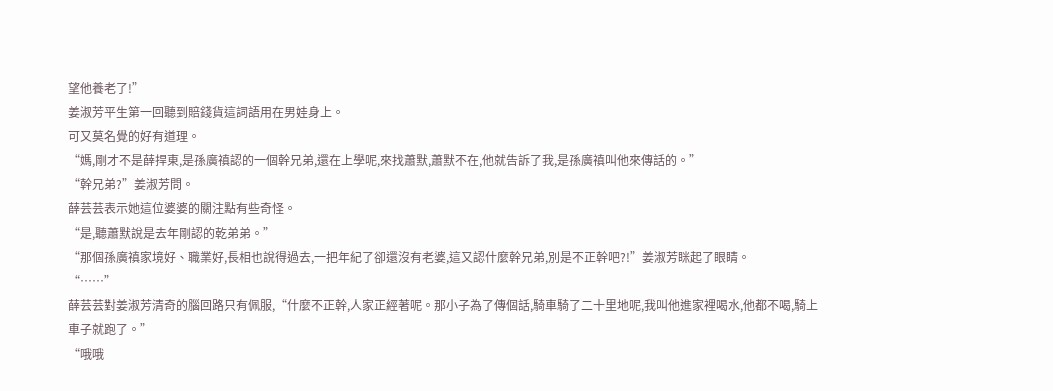望他養老了!”
姜淑芳平生第一回聽到賠錢貨這詞語用在男娃身上。
可又莫名覺的好有道理。
“媽,剛才不是薛捍東,是孫廣禛認的一個幹兄弟,還在上學呢,來找蕭默,蕭默不在,他就告訴了我,是孫廣禛叫他來傳話的。”
“幹兄弟?”姜淑芳問。
薛芸芸表示她這位婆婆的關注點有些奇怪。
“是,聽蕭默說是去年剛認的乾弟弟。”
“那個孫廣禛家境好、職業好,長相也說得過去,一把年紀了卻還沒有老婆,這又認什麼幹兄弟,別是不正幹吧?!”姜淑芳眯起了眼睛。
“……”
薛芸芸對姜淑芳清奇的腦回路只有佩服,“什麼不正幹,人家正經著呢。那小子為了傳個話,騎車騎了二十里地呢,我叫他進家裡喝水,他都不喝,騎上車子就跑了。”
“哦哦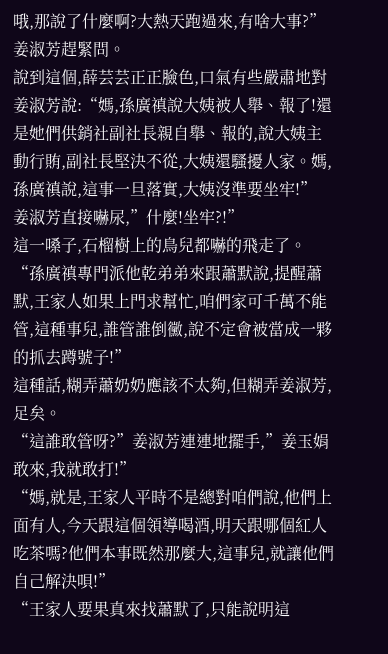哦,那說了什麼啊?大熱天跑過來,有啥大事?”姜淑芳趕緊問。
說到這個,薛芸芸正正臉色,口氣有些嚴肅地對姜淑芳說:“媽,孫廣禛說大姨被人舉、報了!還是她們供銷社副社長親自舉、報的,說大姨主動行賄,副社長堅決不從,大姨還騷擾人家。媽,孫廣禛說,這事一旦落實,大姨沒準要坐牢!”
姜淑芳直接嚇尿,”什麼!坐牢?!”
這一嗓子,石榴樹上的鳥兒都嚇的飛走了。
“孫廣禛專門派他乾弟弟來跟蕭默說,提醒蕭默,王家人如果上門求幫忙,咱們家可千萬不能管,這種事兒,誰管誰倒黴,說不定會被當成一夥的抓去蹲號子!”
這種話,糊弄蕭奶奶應該不太夠,但糊弄姜淑芳,足矣。
“這誰敢管呀?”姜淑芳連連地擺手,”姜玉娟敢來,我就敢打!”
“媽,就是,王家人平時不是總對咱們說,他們上面有人,今天跟這個領導喝酒,明天跟哪個紅人吃茶嗎?他們本事既然那麼大,這事兒,就讓他們自己解決唄!”
“王家人要果真來找蕭默了,只能說明這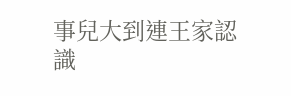事兒大到連王家認識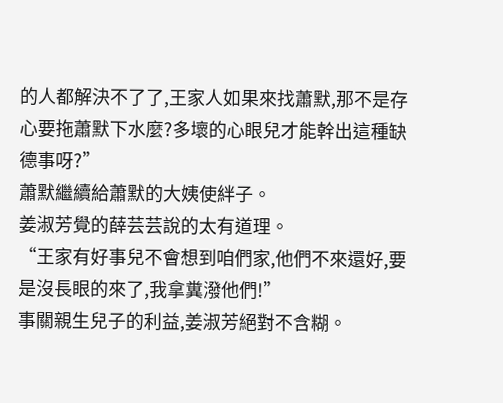的人都解決不了了,王家人如果來找蕭默,那不是存心要拖蕭默下水麼?多壞的心眼兒才能幹出這種缺德事呀?”
蕭默繼續給蕭默的大姨使絆子。
姜淑芳覺的薛芸芸說的太有道理。
“王家有好事兒不會想到咱們家,他們不來還好,要是沒長眼的來了,我拿糞潑他們!”
事關親生兒子的利益,姜淑芳絕對不含糊。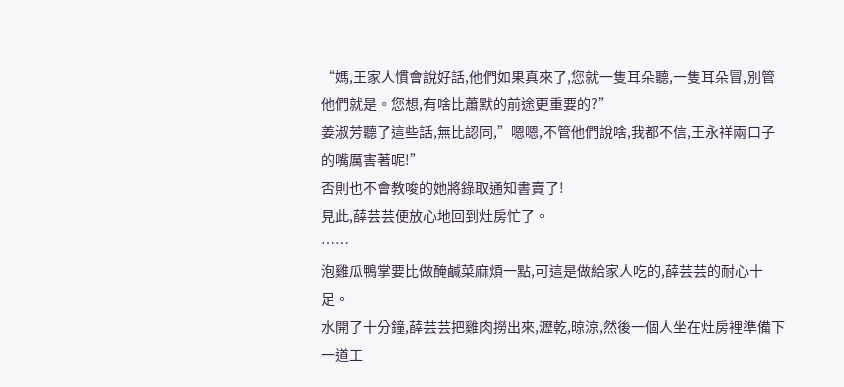“媽,王家人慣會說好話,他們如果真來了,您就一隻耳朵聽,一隻耳朵冒,別管他們就是。您想,有啥比蕭默的前途更重要的?”
姜淑芳聽了這些話,無比認同,”嗯嗯,不管他們說啥,我都不信,王永祥兩口子的嘴厲害著呢!”
否則也不會教唆的她將錄取通知書賣了!
見此,薛芸芸便放心地回到灶房忙了。
……
泡雞瓜鴨掌要比做醃鹹菜麻煩一點,可這是做給家人吃的,薛芸芸的耐心十足。
水開了十分鐘,薛芸芸把雞肉撈出來,瀝乾,晾涼,然後一個人坐在灶房裡準備下一道工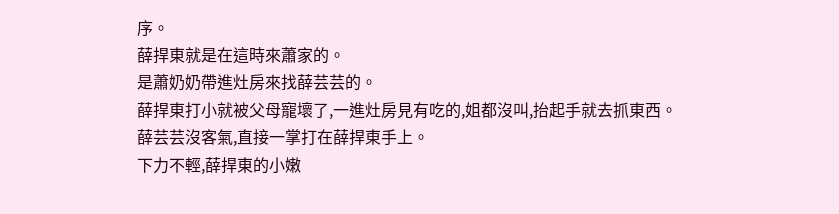序。
薛捍東就是在這時來蕭家的。
是蕭奶奶帶進灶房來找薛芸芸的。
薛捍東打小就被父母寵壞了,一進灶房見有吃的,姐都沒叫,抬起手就去抓東西。
薛芸芸沒客氣,直接一掌打在薛捍東手上。
下力不輕,薛捍東的小嫩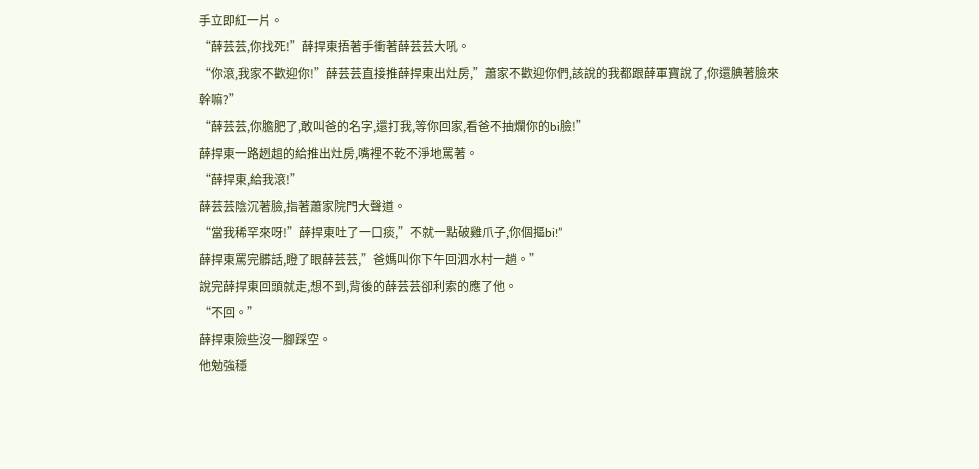手立即紅一片。
“薛芸芸,你找死!”薛捍東捂著手衝著薛芸芸大吼。
“你滾,我家不歡迎你!”薛芸芸直接推薛捍東出灶房,”蕭家不歡迎你們,該說的我都跟薛軍寶說了,你還腆著臉來幹嘛?”
“薛芸芸,你膽肥了,敢叫爸的名字,還打我,等你回家,看爸不抽爛你的bi臉!”
薛捍東一路趔趄的給推出灶房,嘴裡不乾不淨地罵著。
“薛捍東,給我滾!”
薛芸芸陰沉著臉,指著蕭家院門大聲道。
“當我稀罕來呀!”薛捍東吐了一口痰,”不就一點破雞爪子,你個摳bi!”
薛捍東罵完髒話,瞪了眼薛芸芸,”爸媽叫你下午回泗水村一趟。”
說完薛捍東回頭就走,想不到,背後的薛芸芸卻利索的應了他。
“不回。”
薛捍東險些沒一腳踩空。
他勉強穩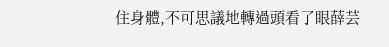住身體,不可思議地轉過頭看了眼薛芸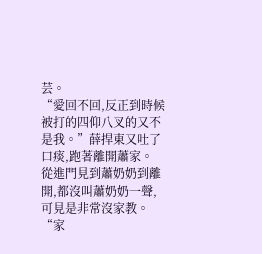芸。
“愛回不回,反正到時候被打的四仰八叉的又不是我。”薛捍東又吐了口痰,跑著離開蕭家。
從進門見到蕭奶奶到離開,都沒叫蕭奶奶一聲,可見是非常沒家教。
“家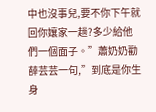中也沒事兒,要不你下午就回你孃家一趟?多少給他們一個面子。”蕭奶奶勸薛芸芸一句,”到底是你生身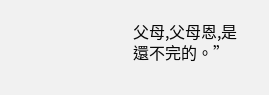父母,父母恩,是還不完的。”